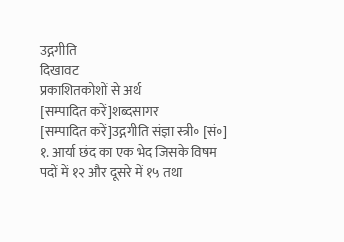उद्गगीति
दिखावट
प्रकाशितकोशों से अर्थ
[सम्पादित करें]शब्दसागर
[सम्पादित करें]उद्गगीति संज्ञा स्त्री॰ [सं॰]
१. आर्या छंद का एक भेद जिसके विषम पदों में १२ और दूसरे में १५ तथा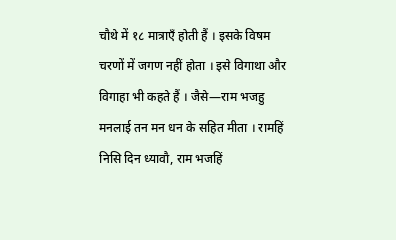चौथे में १८ मात्राएँ होती हैं । इसके विषम चरणों में जगण नहीं होता । इसे विगाथा और विगाहा भी कहते हैं । जैसे—राम भजहु मनलाई तन मन धन के सहित मीता । रामहिं निसि दिन ध्यावौ, राम भजहिं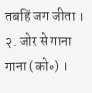तबहिं जग जीता ।
२. जोर से गाना गाना (को॰) ।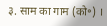३. साम का गाम (को॰) ।